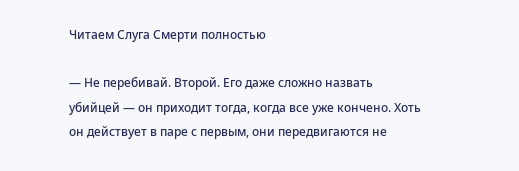Читаем Слуга Смерти полностью

— Не перебивай. Второй. Его даже сложно назвать убийцей — он приходит тогда, когда все уже кончено. Хоть он действует в паре с первым, они передвигаются не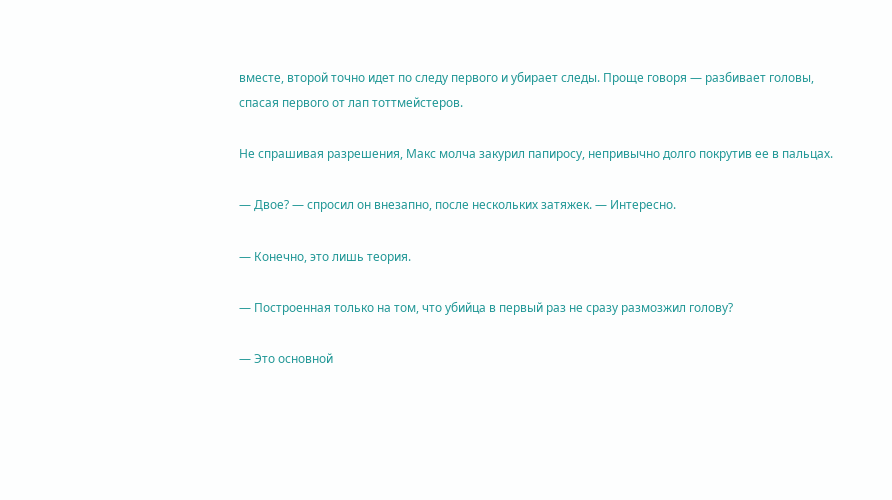вместе, второй точно идет по следу первого и убирает следы. Проще говоря — разбивает головы, спасая первого от лап тоттмейстеров.

Не спрашивая разрешения, Макс молча закурил папиросу, непривычно долго покрутив ее в пальцах.

— Двое? — спросил он внезапно, после нескольких затяжек. — Интересно.

— Конечно, это лишь теория.

— Построенная только на том, что убийца в первый раз не сразу размозжил голову?

— Это основной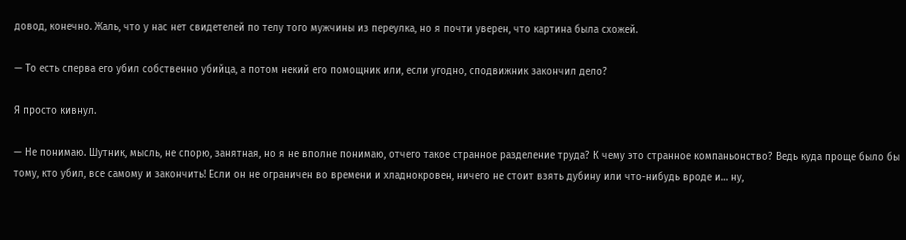довод, конечно. Жаль, что у нас нет свидетелей по телу того мужчины из переулка, но я почти уверен, что картина была схожей.

— То есть сперва его убил собственно убийца, а потом некий его помощник или, если угодно, сподвижник закончил дело?

Я просто кивнул.

— Не понимаю. Шутник, мысль, не спорю, занятная, но я не вполне понимаю, отчего такое странное разделение труда? К чему это странное компаньонство? Ведь куда проще было бы тому, кто убил, все самому и закончить! Если он не ограничен во времени и хладнокровен, ничего не стоит взять дубину или что-нибудь вроде и… ну,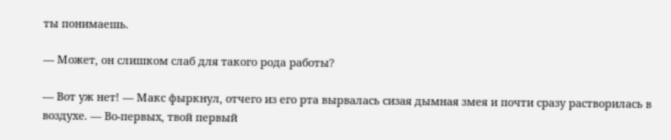ты понимаешь.

— Может, он слишком слаб для такого рода работы?

— Вот уж нет! — Макс фыркнул, отчего из его рта вырвалась сизая дымная змея и почти сразу растворилась в воздухе. — Во-первых, твой первый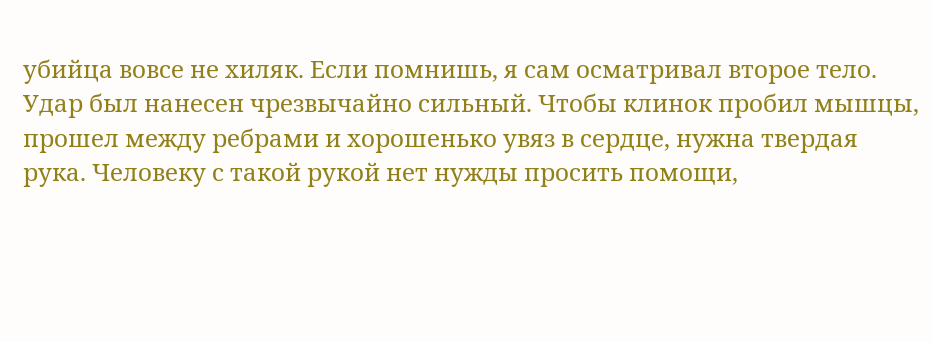убийца вовсе не хиляк. Если помнишь, я сам осматривал второе тело. Удар был нанесен чрезвычайно сильный. Чтобы клинок пробил мышцы, прошел между ребрами и хорошенько увяз в сердце, нужна твердая рука. Человеку с такой рукой нет нужды просить помощи,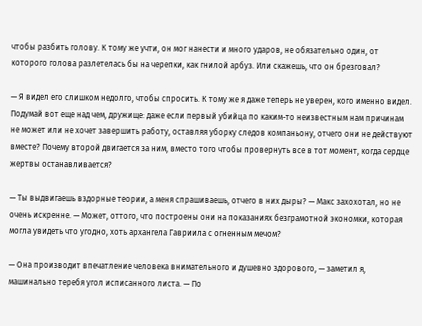чтобы разбить голову. К тому же учти, он мог нанести и много ударов, не обязательно один, от которого голова разлетелась бы на черепки, как гнилой арбуз. Или скажешь, что он брезговал?

— Я видел его слишком недолго, чтобы спросить. К тому же я даже теперь не уверен, кого именно видел. Подумай вот еще над чем, дружище: даже если первый убийца по каким-то неизвестным нам причинам не может или не хочет завершить работу, оставляя уборку следов компаньону, отчего они не действуют вместе? Почему второй двигается за ним, вместо того чтобы провернуть все в тот момент, когда сердце жертвы останавливается?

— Ты выдвигаешь вздорные теории, а меня спрашиваешь, отчего в них дыры? — Макс захохотал, но не очень искренне. — Может, оттого, что построены они на показаниях безграмотной экономки, которая могла увидеть что угодно, хоть архангела Гавриила с огненным мечом?

— Она производит впечатление человека внимательного и душевно здорового, — заметил я, машинально теребя угол исписанного листа. — По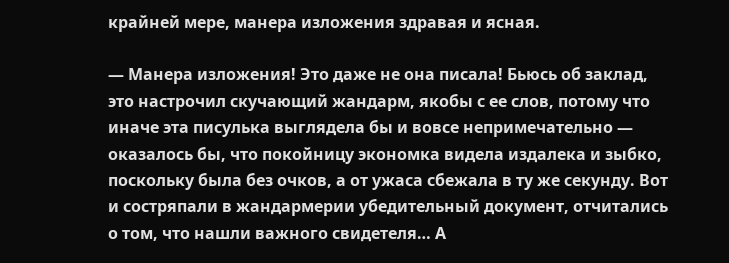крайней мере, манера изложения здравая и ясная.

— Манера изложения! Это даже не она писала! Бьюсь об заклад, это настрочил скучающий жандарм, якобы с ее слов, потому что иначе эта писулька выглядела бы и вовсе непримечательно — оказалось бы, что покойницу экономка видела издалека и зыбко, поскольку была без очков, а от ужаса сбежала в ту же секунду. Вот и состряпали в жандармерии убедительный документ, отчитались о том, что нашли важного свидетеля… А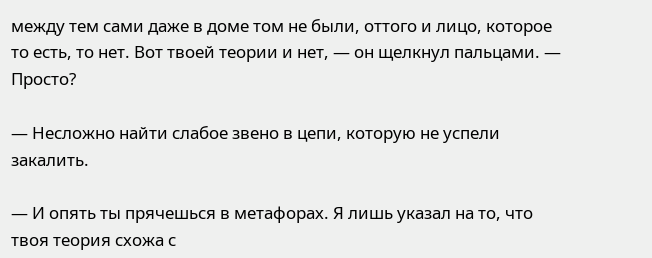между тем сами даже в доме том не были, оттого и лицо, которое то есть, то нет. Вот твоей теории и нет, — он щелкнул пальцами. — Просто?

— Несложно найти слабое звено в цепи, которую не успели закалить.

— И опять ты прячешься в метафорах. Я лишь указал на то, что твоя теория схожа с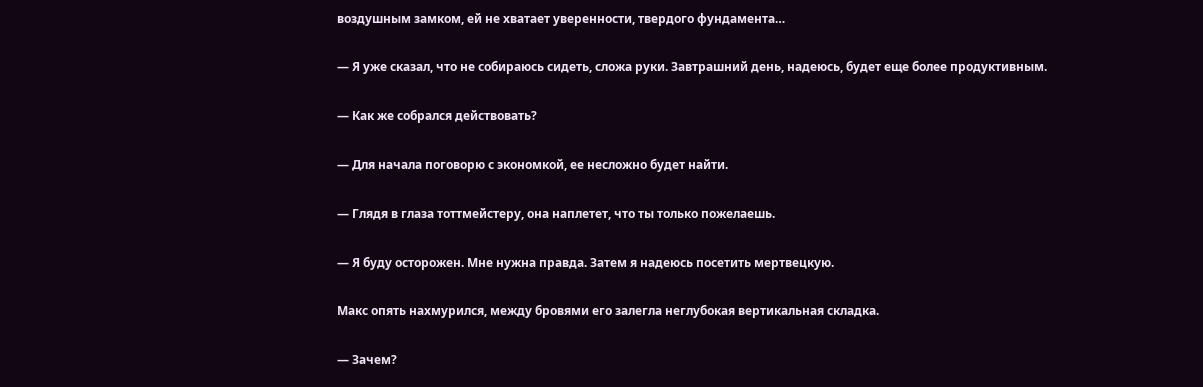воздушным замком, ей не хватает уверенности, твердого фундамента…

— Я уже сказал, что не собираюсь сидеть, сложа руки. Завтрашний день, надеюсь, будет еще более продуктивным.

— Как же собрался действовать?

— Для начала поговорю с экономкой, ее несложно будет найти.

— Глядя в глаза тоттмейстеру, она наплетет, что ты только пожелаешь.

— Я буду осторожен. Мне нужна правда. Затем я надеюсь посетить мертвецкую.

Макс опять нахмурился, между бровями его залегла неглубокая вертикальная складка.

— Зачем?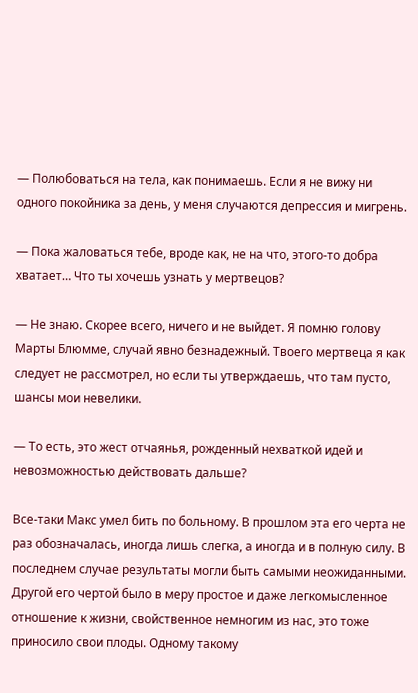— Полюбоваться на тела, как понимаешь. Если я не вижу ни одного покойника за день, у меня случаются депрессия и мигрень.

— Пока жаловаться тебе, вроде как, не на что, этого-то добра хватает… Что ты хочешь узнать у мертвецов?

— Не знаю. Скорее всего, ничего и не выйдет. Я помню голову Марты Блюмме, случай явно безнадежный. Твоего мертвеца я как следует не рассмотрел, но если ты утверждаешь, что там пусто, шансы мои невелики.

— То есть, это жест отчаянья, рожденный нехваткой идей и невозможностью действовать дальше?

Все-таки Макс умел бить по больному. В прошлом эта его черта не раз обозначалась, иногда лишь слегка, а иногда и в полную силу. В последнем случае результаты могли быть самыми неожиданными. Другой его чертой было в меру простое и даже легкомысленное отношение к жизни, свойственное немногим из нас, это тоже приносило свои плоды. Одному такому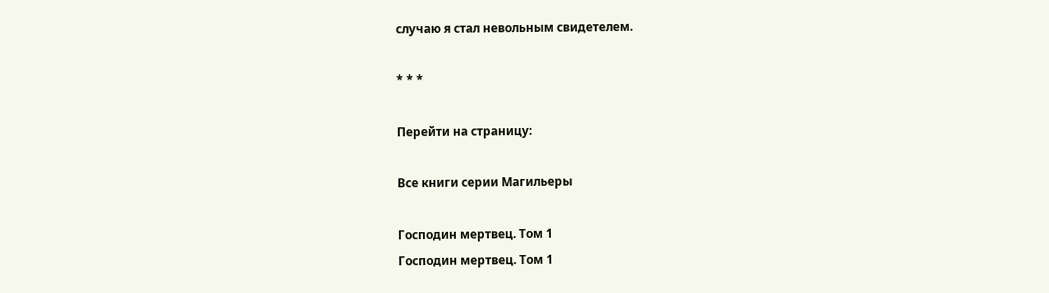случаю я стал невольным свидетелем.

* * *

Перейти на страницу:

Все книги серии Магильеры

Господин мертвец. Том 1
Господин мертвец. Том 1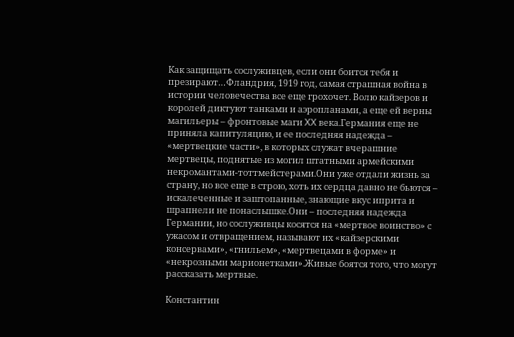Как защищать сослуживцев, если они боится тебя и презирают…Фландрия, 1919 год, самая страшная война в истории человечества все еще грохочет. Волю кайзеров и королей диктуют танками и аэропланами, а еще ей верны магильеры – фронтовые маги XX века.Германия еще не приняла капитуляцию, и ее последняя надежда – «мертвецкие части», в которых служат вчерашние мертвецы, поднятые из могил штатными армейскими некромантами-тоттмейстерами.Они уже отдали жизнь за страну, но все еще в строю, хоть их сердца давно не бьются – искалеченные и заштопанные, знающие вкус иприта и шрапнели не понаслышке.Они – последняя надежда Германии, но сослуживцы косятся на «мертвое воинство» с ужасом и отвращением, называют их «кайзерскими консервами», «гнильем», «мертвецами в форме» и «некрозными марионетками».Живые боятся того, что могут рассказать мертвые.

Константин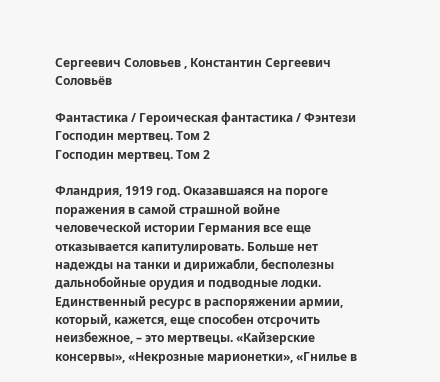Сергеевич Соловьев , Константин Сергеевич Соловьёв

Фантастика / Героическая фантастика / Фэнтези
Господин мертвец. Том 2
Господин мертвец. Том 2

Фландрия, 1919 год. Оказавшаяся на пороге поражения в самой страшной войне человеческой истории Германия все еще отказывается капитулировать. Больше нет надежды на танки и дирижабли, бесполезны дальнобойные орудия и подводные лодки. Единственный ресурс в распоряжении армии, который, кажется, еще способен отсрочить неизбежное, – это мертвецы. «Кайзерские консервы», «Некрозные марионетки», «Гнилье в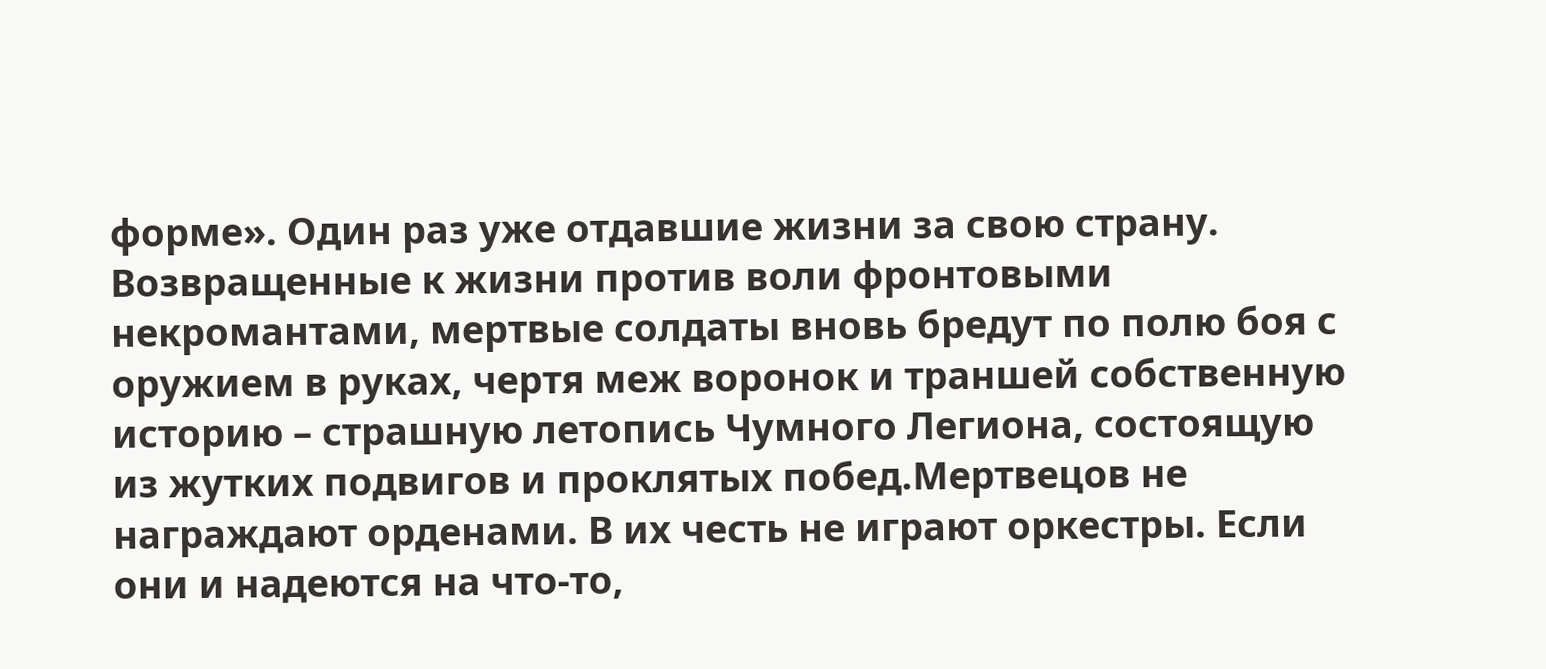форме». Один раз уже отдавшие жизни за свою страну. Возвращенные к жизни против воли фронтовыми некромантами, мертвые солдаты вновь бредут по полю боя с оружием в руках, чертя меж воронок и траншей собственную историю – страшную летопись Чумного Легиона, состоящую из жутких подвигов и проклятых побед.Мертвецов не награждают орденами. В их честь не играют оркестры. Если они и надеются на что-то,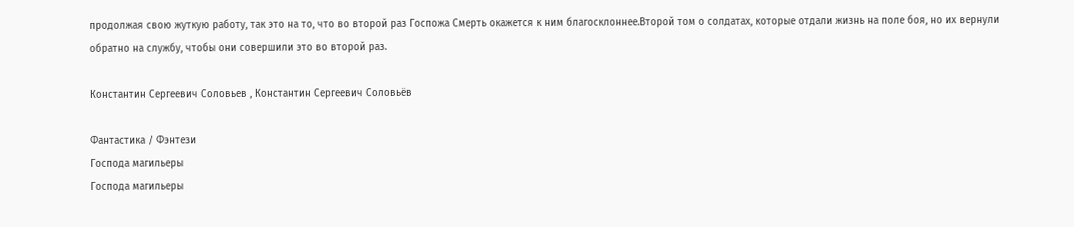продолжая свою жуткую работу, так это на то, что во второй раз Госпожа Смерть окажется к ним благосклоннее.Второй том о солдатах, которые отдали жизнь на поле боя, но их вернули обратно на службу, чтобы они совершили это во второй раз.

Константин Сергеевич Соловьев , Константин Сергеевич Соловьёв

Фантастика / Фэнтези
Господа магильеры
Господа магильеры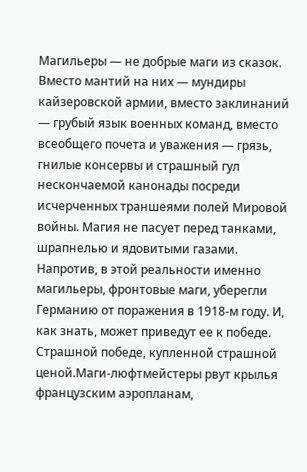Магильеры — не добрые маги из сказок. Вместо мантий на них — мундиры кайзеровской армии, вместо заклинаний — грубый язык военных команд, вместо всеобщего почета и уважения — грязь, гнилые консервы и страшный гул нескончаемой канонады посреди исчерченных траншеями полей Мировой войны. Магия не пасует перед танками, шрапнелью и ядовитыми газами. Напротив, в этой реальности именно магильеры, фронтовые маги, уберегли Германию от поражения в 1918-м году. И, как знать, может приведут ее к победе. Страшной победе, купленной страшной ценой.Маги-люфтмейстеры рвут крылья французским аэропланам,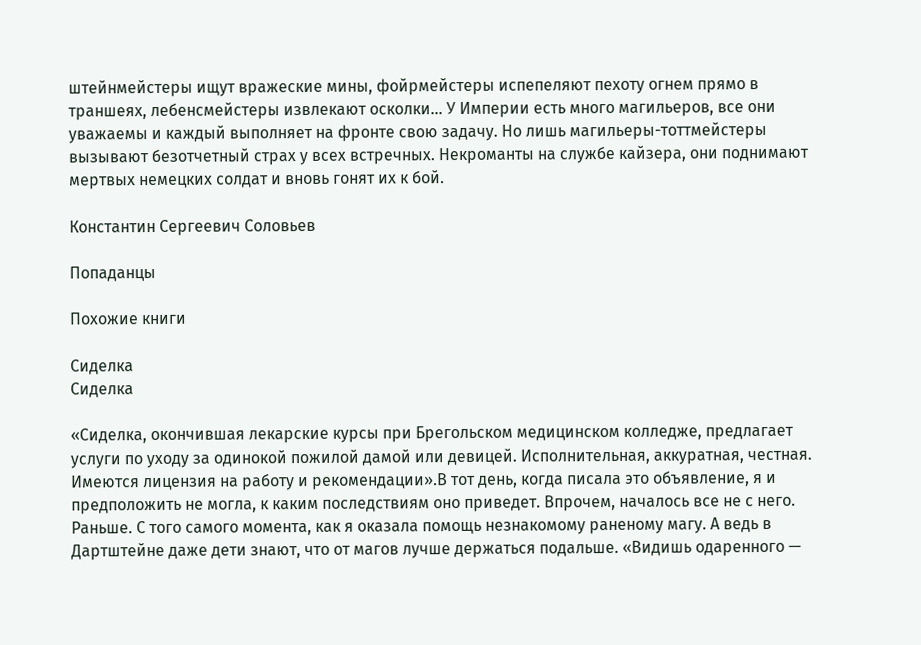штейнмейстеры ищут вражеские мины, фойрмейстеры испепеляют пехоту огнем прямо в траншеях, лебенсмейстеры извлекают осколки… У Империи есть много магильеров, все они уважаемы и каждый выполняет на фронте свою задачу. Но лишь магильеры-тоттмейстеры вызывают безотчетный страх у всех встречных. Некроманты на службе кайзера, они поднимают мертвых немецких солдат и вновь гонят их к бой.

Константин Сергеевич Соловьев

Попаданцы

Похожие книги

Сиделка
Сиделка

«Сиделка, окончившая лекарские курсы при Брегольском медицинском колледже, предлагает услуги по уходу за одинокой пожилой дамой или девицей. Исполнительная, аккуратная, честная. Имеются лицензия на работу и рекомендации».В тот день, когда писала это объявление, я и предположить не могла, к каким последствиям оно приведет. Впрочем, началось все не с него. Раньше. С того самого момента, как я оказала помощь незнакомому раненому магу. А ведь в Дартштейне даже дети знают, что от магов лучше держаться подальше. «Видишь одаренного —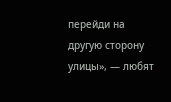перейди на другую сторону улицы», — любят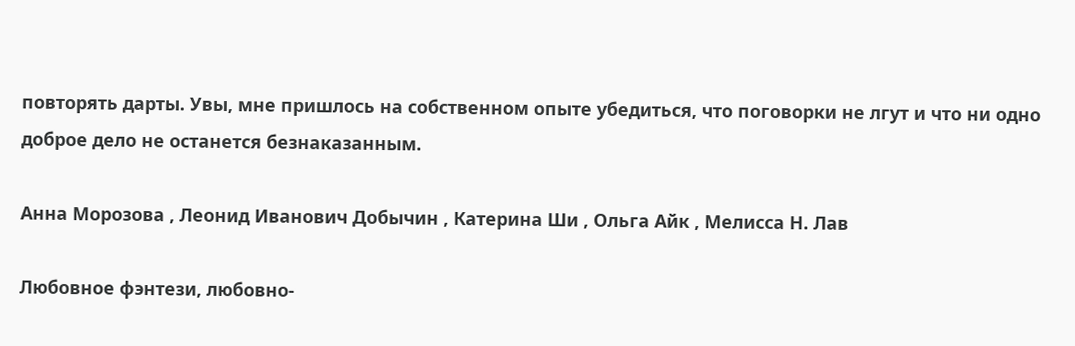повторять дарты. Увы, мне пришлось на собственном опыте убедиться, что поговорки не лгут и что ни одно доброе дело не останется безнаказанным.

Анна Морозова , Леонид Иванович Добычин , Катерина Ши , Ольга Айк , Мелисса Н. Лав

Любовное фэнтези, любовно-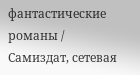фантастические романы / Самиздат, сетевая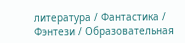литература / Фантастика / Фэнтези / Образовательная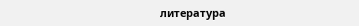литература